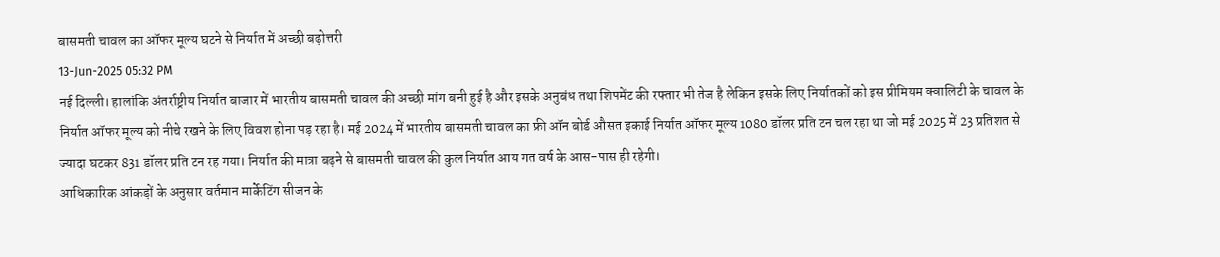बासमती चावल का ऑफर मूल्य घटने से निर्यात में अच्छी बढ़ोत्तरी
13-Jun-2025 05:32 PM
नई दिल्ली। हालांकि अंतर्राष्ट्रीय निर्यात बाजार में भारतीय बासमती चावल की अच्छी मांग बनी हुई है और इसके अनुबंध तथा शिपमेंट की रफ्तार भी तेज है लेकिन इसके लिए निर्यातकों को इस प्रीमियम क्वालिटी के चावल के निर्यात ऑफर मूल्य को नीचे रखने के लिए विवश होना पड़ रहा है। मई 2024 में भारतीय बासमती चावल का फ्री ऑन बोर्ड औसत इकाई निर्यात ऑफर मूल्य 1080 डॉलर प्रति टन चल रहा था जो मई 2025 में 23 प्रतिशत से ज्यादा घटकर 831 डॉलर प्रति टन रह गया। निर्यात की मात्रा बढ़ने से बासमती चावल की कुल निर्यात आय गत वर्ष के आस-पास ही रहेगी।
आधिकारिक आंकड़ों के अनुसार वर्तमान मार्केटिंग सीजन के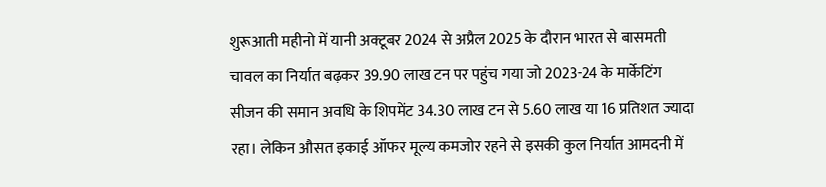शुरूआती महीनो में यानी अक्टूबर 2024 से अप्रैल 2025 के दौरान भारत से बासमती चावल का निर्यात बढ़कर 39.90 लाख टन पर पहुंच गया जो 2023-24 के मार्केटिंग सीजन की समान अवधि के शिपमेंट 34.30 लाख टन से 5.60 लाख या 16 प्रतिशत ज्यादा रहा। लेकिन औसत इकाई ऑफर मूल्य कमजोर रहने से इसकी कुल निर्यात आमदनी में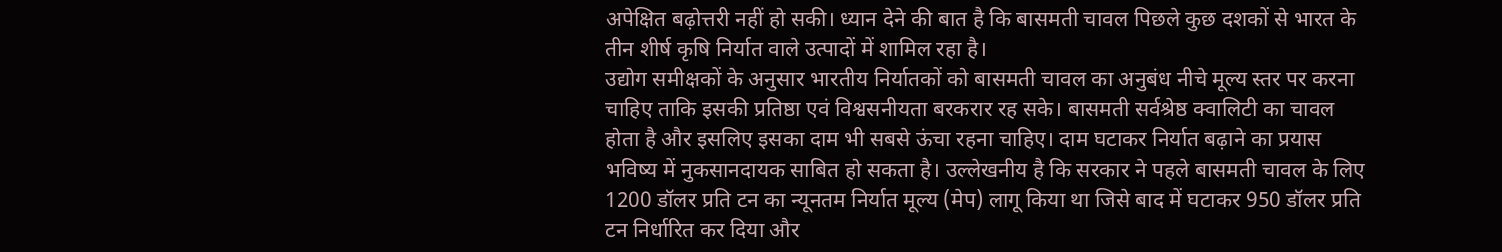अपेक्षित बढ़ोत्तरी नहीं हो सकी। ध्यान देने की बात है कि बासमती चावल पिछले कुछ दशकों से भारत के तीन शीर्ष कृषि निर्यात वाले उत्पादों में शामिल रहा है।
उद्योग समीक्षकों के अनुसार भारतीय निर्यातकों को बासमती चावल का अनुबंध नीचे मूल्य स्तर पर करना चाहिए ताकि इसकी प्रतिष्ठा एवं विश्वसनीयता बरकरार रह सके। बासमती सर्वश्रेष्ठ क्वालिटी का चावल होता है और इसलिए इसका दाम भी सबसे ऊंचा रहना चाहिए। दाम घटाकर निर्यात बढ़ाने का प्रयास भविष्य में नुकसानदायक साबित हो सकता है। उल्लेखनीय है कि सरकार ने पहले बासमती चावल के लिए 1200 डॉलर प्रति टन का न्यूनतम निर्यात मूल्य (मेप) लागू किया था जिसे बाद में घटाकर 950 डॉलर प्रति टन निर्धारित कर दिया और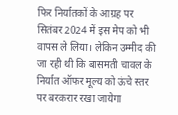फिर निर्यातकों के आग्रह पर सितंबर 2024 में इस मेप को भी वापस ले लिया। लेकिन उम्मीद की जा रही थी कि बासमती चावल के निर्यात ऑफर मूल्य को ऊंचे स्तर पर बरकरार रखा जायेगा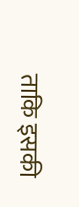ताकि इसकी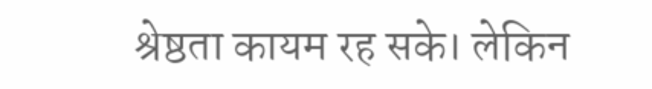श्रेष्ठता कायम रह सके। लेकिन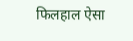फिलहाल ऐसा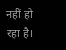नहीं हो रहा है।